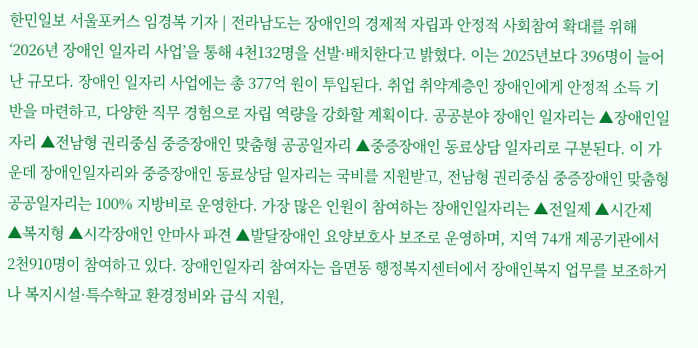한민일보 서울포커스 임경복 기자 | 전라남도는 장애인의 경제적 자립과 안정적 사회참여 확대를 위해 ‘2026년 장애인 일자리 사업’을 통해 4천132명을 선발·배치한다고 밝혔다. 이는 2025년보다 396명이 늘어난 규모다. 장애인 일자리 사업에는 총 377억 원이 투입된다. 취업 취약계층인 장애인에게 안정적 소득 기반을 마련하고, 다양한 직무 경험으로 자립 역량을 강화할 계획이다. 공공분야 장애인 일자리는 ▲장애인일자리 ▲전남형 권리중심 중증장애인 맞춤형 공공일자리 ▲중증장애인 동료상담 일자리로 구분된다. 이 가운데 장애인일자리와 중증장애인 동료상담 일자리는 국비를 지원받고, 전남형 권리중심 중증장애인 맞춤형 공공일자리는 100% 지방비로 운영한다. 가장 많은 인원이 참여하는 장애인일자리는 ▲전일제 ▲시간제 ▲복지형 ▲시각장애인 안마사 파견 ▲발달장애인 요양보호사 보조로 운영하며, 지역 74개 제공기관에서 2천910명이 참여하고 있다. 장애인일자리 참여자는 읍면동 행정복지센터에서 장애인복지 업무를 보조하거나 복지시설·특수학교 환경정비와 급식 지원,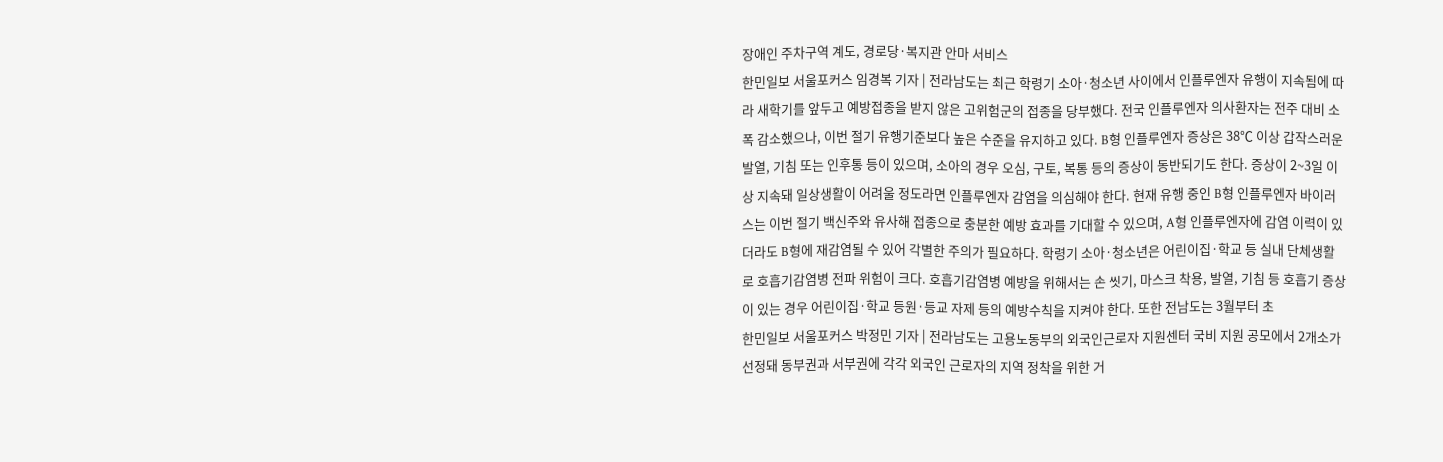장애인 주차구역 계도, 경로당·복지관 안마 서비스
한민일보 서울포커스 임경복 기자 | 전라남도는 최근 학령기 소아·청소년 사이에서 인플루엔자 유행이 지속됨에 따라 새학기를 앞두고 예방접종을 받지 않은 고위험군의 접종을 당부했다. 전국 인플루엔자 의사환자는 전주 대비 소폭 감소했으나, 이번 절기 유행기준보다 높은 수준을 유지하고 있다. B형 인플루엔자 증상은 38℃ 이상 갑작스러운 발열, 기침 또는 인후통 등이 있으며, 소아의 경우 오심, 구토, 복통 등의 증상이 동반되기도 한다. 증상이 2~3일 이상 지속돼 일상생활이 어려울 정도라면 인플루엔자 감염을 의심해야 한다. 현재 유행 중인 B형 인플루엔자 바이러스는 이번 절기 백신주와 유사해 접종으로 충분한 예방 효과를 기대할 수 있으며, A형 인플루엔자에 감염 이력이 있더라도 B형에 재감염될 수 있어 각별한 주의가 필요하다. 학령기 소아·청소년은 어린이집·학교 등 실내 단체생활로 호흡기감염병 전파 위험이 크다. 호흡기감염병 예방을 위해서는 손 씻기, 마스크 착용, 발열, 기침 등 호흡기 증상이 있는 경우 어린이집·학교 등원·등교 자제 등의 예방수칙을 지켜야 한다. 또한 전남도는 3월부터 초
한민일보 서울포커스 박정민 기자 | 전라남도는 고용노동부의 외국인근로자 지원센터 국비 지원 공모에서 2개소가 선정돼 동부권과 서부권에 각각 외국인 근로자의 지역 정착을 위한 거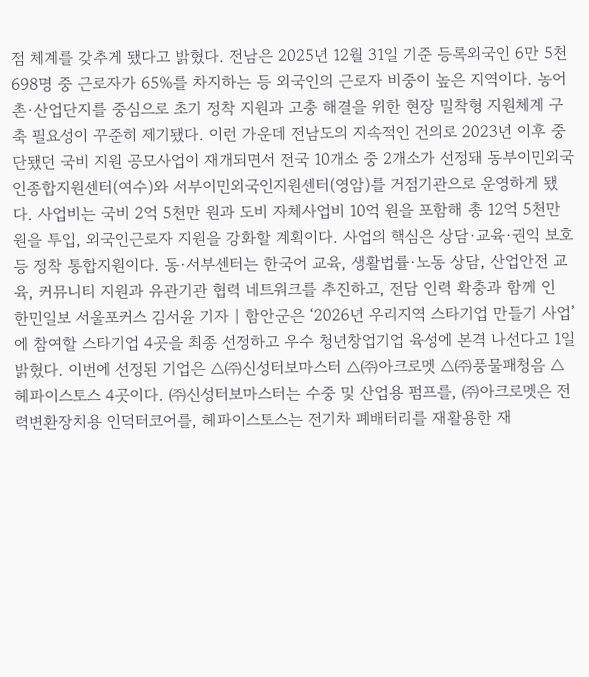점 체계를 갖추게 됐다고 밝혔다. 전남은 2025년 12월 31일 기준 등록외국인 6만 5천698명 중 근로자가 65%를 차지하는 등 외국인의 근로자 비중이 높은 지역이다. 농어촌·산업단지를 중심으로 초기 정착 지원과 고충 해결을 위한 현장 밀착형 지원체계 구축 필요성이 꾸준히 제기됐다. 이런 가운데 전남도의 지속적인 건의로 2023년 이후 중단됐던 국비 지원 공모사업이 재개되면서 전국 10개소 중 2개소가 선정돼 동부이민외국인종합지원센터(여수)와 서부이민외국인지원센터(영암)를 거점기관으로 운영하게 됐다. 사업비는 국비 2억 5천만 원과 도비 자체사업비 10억 원을 포함해 총 12억 5천만 원을 투입, 외국인근로자 지원을 강화할 계획이다. 사업의 핵심은 상담·교육·권익 보호 등 정착 통합지원이다. 동·서부센터는 한국어 교육, 생활법률·노동 상담, 산업안전 교육, 커뮤니티 지원과 유관기관 협력 네트워크를 추진하고, 전담 인력 확충과 함께 인
한민일보 서울포커스 김서윤 기자 | 함안군은 ‘2026년 우리지역 스타기업 만들기 사업’에 참여할 스타기업 4곳을 최종 선정하고 우수 청년창업기업 육성에 본격 나선다고 1일 밝혔다. 이번에 선정된 기업은 △㈜신성터보마스터 △㈜아크로멧 △㈜풍물패청음 △헤파이스토스 4곳이다. ㈜신성터보마스터는 수중 및 산업용 펌프를, ㈜아크로멧은 전력변환장치용 인덕터코어를, 헤파이스토스는 전기차 폐배터리를 재활용한 재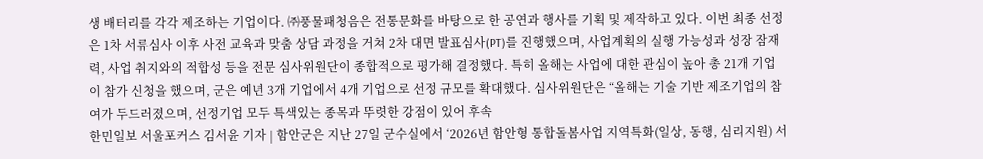생 배터리를 각각 제조하는 기업이다. ㈜풍물패청음은 전통문화를 바탕으로 한 공연과 행사를 기획 및 제작하고 있다. 이번 최종 선정은 1차 서류심사 이후 사전 교육과 맞춤 상담 과정을 거쳐 2차 대면 발표심사(PT)를 진행했으며, 사업계획의 실행 가능성과 성장 잠재력, 사업 취지와의 적합성 등을 전문 심사위원단이 종합적으로 평가해 결정했다. 특히 올해는 사업에 대한 관심이 높아 총 21개 기업이 참가 신청을 했으며, 군은 예년 3개 기업에서 4개 기업으로 선정 규모를 확대했다. 심사위원단은 “올해는 기술 기반 제조기업의 참여가 두드러졌으며, 선정기업 모두 특색있는 종목과 뚜렷한 강점이 있어 후속
한민일보 서울포커스 김서윤 기자 | 함안군은 지난 27일 군수실에서 ‘2026년 함안형 통합돌봄사업 지역특화(일상, 동행, 심리지원) 서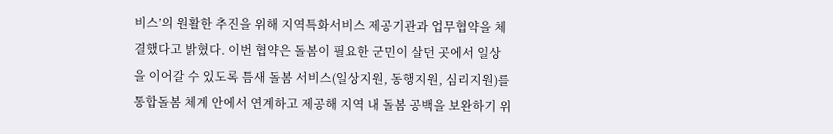비스’의 원활한 추진을 위해 지역특화서비스 제공기관과 업무협약을 체결했다고 밝혔다. 이번 협약은 돌봄이 필요한 군민이 살던 곳에서 일상을 이어갈 수 있도록 틈새 돌봄 서비스(일상지원, 동행지원, 심리지원)를 통합돌봄 체계 안에서 연계하고 제공해 지역 내 돌봄 공백을 보완하기 위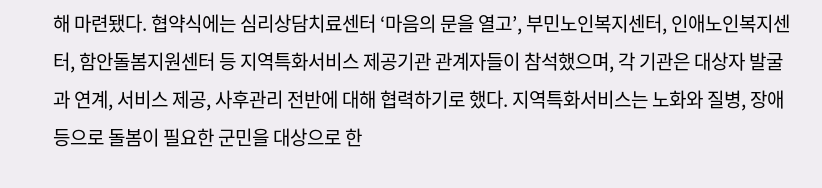해 마련됐다. 협약식에는 심리상담치료센터 ‘마음의 문을 열고’, 부민노인복지센터, 인애노인복지센터, 함안돌봄지원센터 등 지역특화서비스 제공기관 관계자들이 참석했으며, 각 기관은 대상자 발굴과 연계, 서비스 제공, 사후관리 전반에 대해 협력하기로 했다. 지역특화서비스는 노화와 질병, 장애 등으로 돌봄이 필요한 군민을 대상으로 한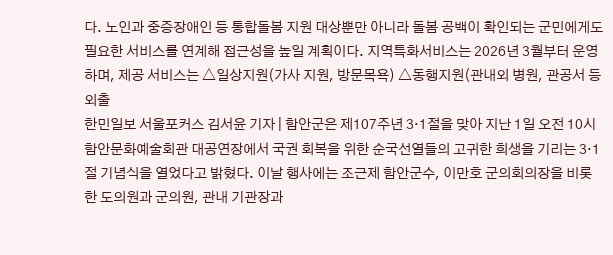다. 노인과 중증장애인 등 통합돌봄 지원 대상뿐만 아니라 돌봄 공백이 확인되는 군민에게도 필요한 서비스를 연계해 접근성을 높일 계획이다. 지역특화서비스는 2026년 3월부터 운영하며, 제공 서비스는 △일상지원(가사 지원, 방문목욕) △동행지원(관내외 병원, 관공서 등 외출
한민일보 서울포커스 김서윤 기자 | 함안군은 제107주년 3·1절을 맞아 지난 1일 오전 10시 함안문화예술회관 대공연장에서 국권 회복을 위한 순국선열들의 고귀한 희생을 기리는 3·1절 기념식을 열었다고 밝혔다. 이날 행사에는 조근제 함안군수, 이만호 군의회의장을 비롯한 도의원과 군의원, 관내 기관장과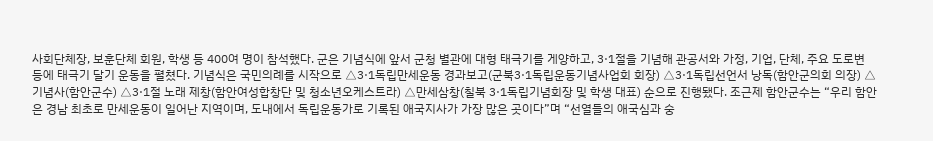사회단체장, 보훈단체 회원, 학생 등 400여 명이 참석했다. 군은 기념식에 앞서 군청 별관에 대형 태극기를 게양하고, 3·1절을 기념해 관공서와 가정, 기업, 단체, 주요 도로변 등에 태극기 달기 운동을 펼쳤다. 기념식은 국민의례를 시작으로 △3·1독립만세운동 경과보고(군북3·1독립운동기념사업회 회장) △3·1독립선언서 낭독(함안군의회 의장) △기념사(함안군수) △3·1절 노래 제창(함안여성합창단 및 청소년오케스트라) △만세삼창(칠북 3·1독립기념회장 및 학생 대표) 순으로 진행됐다. 조근제 함안군수는 “우리 함안은 경남 최초로 만세운동이 일어난 지역이며, 도내에서 독립운동가로 기록된 애국지사가 가장 많은 곳이다”며 “선열들의 애국심과 숭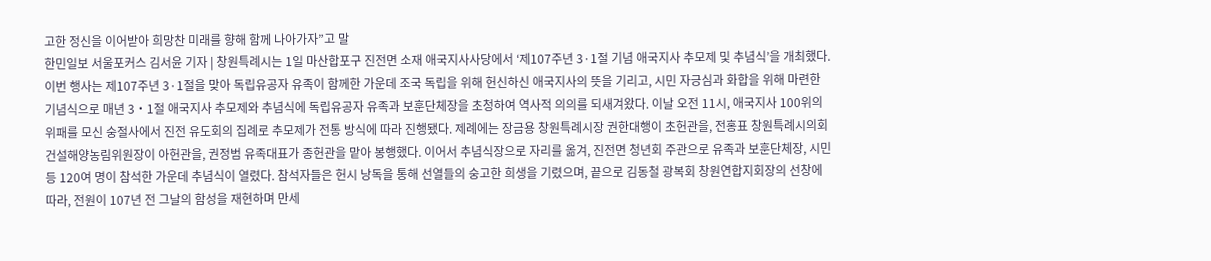고한 정신을 이어받아 희망찬 미래를 향해 함께 나아가자”고 말
한민일보 서울포커스 김서윤 기자 | 창원특례시는 1일 마산합포구 진전면 소재 애국지사사당에서 ‘제107주년 3·1절 기념 애국지사 추모제 및 추념식’을 개최했다. 이번 행사는 제107주년 3·1절을 맞아 독립유공자 유족이 함께한 가운데 조국 독립을 위해 헌신하신 애국지사의 뜻을 기리고, 시민 자긍심과 화합을 위해 마련한 기념식으로 매년 3‧1절 애국지사 추모제와 추념식에 독립유공자 유족과 보훈단체장을 초청하여 역사적 의의를 되새겨왔다. 이날 오전 11시, 애국지사 100위의 위패를 모신 숭절사에서 진전 유도회의 집례로 추모제가 전통 방식에 따라 진행됐다. 제례에는 장금용 창원특례시장 권한대행이 초헌관을, 전홍표 창원특례시의회 건설해양농림위원장이 아헌관을, 권정범 유족대표가 종헌관을 맡아 봉행했다. 이어서 추념식장으로 자리를 옮겨, 진전면 청년회 주관으로 유족과 보훈단체장, 시민 등 120여 명이 참석한 가운데 추념식이 열렸다. 참석자들은 헌시 낭독을 통해 선열들의 숭고한 희생을 기렸으며, 끝으로 김동철 광복회 창원연합지회장의 선창에 따라, 전원이 107년 전 그날의 함성을 재현하며 만세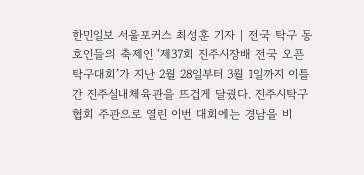한민일보 서울포커스 최성훈 기자 | 전국 탁구 동호인들의 축제인 ‘제37회 진주시장배 전국 오픈탁구대회’가 지난 2월 28일부터 3월 1일까지 이틀간 진주실내체육관을 뜨겁게 달궜다. 진주시탁구협회 주관으로 열린 이번 대회에는 경남을 비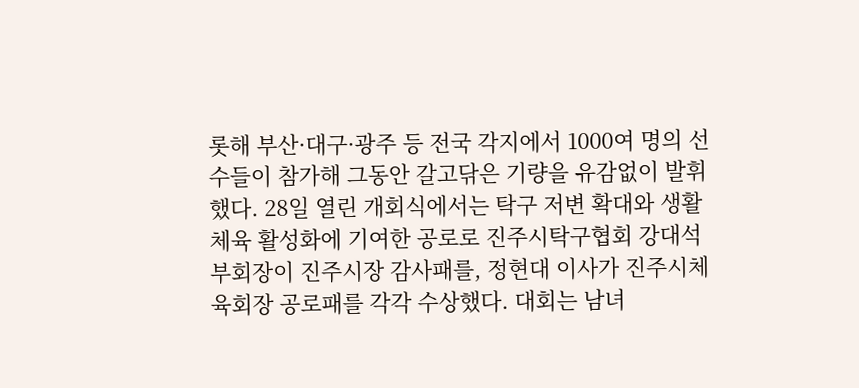롯해 부산·대구·광주 등 전국 각지에서 1000여 명의 선수들이 참가해 그동안 갈고닦은 기량을 유감없이 발휘했다. 28일 열린 개회식에서는 탁구 저변 확대와 생활체육 활성화에 기여한 공로로 진주시탁구협회 강대석 부회장이 진주시장 감사패를, 정현대 이사가 진주시체육회장 공로패를 각각 수상했다. 대회는 남녀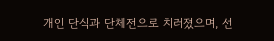개인 단식과 단체전으로 치러졌으며, 선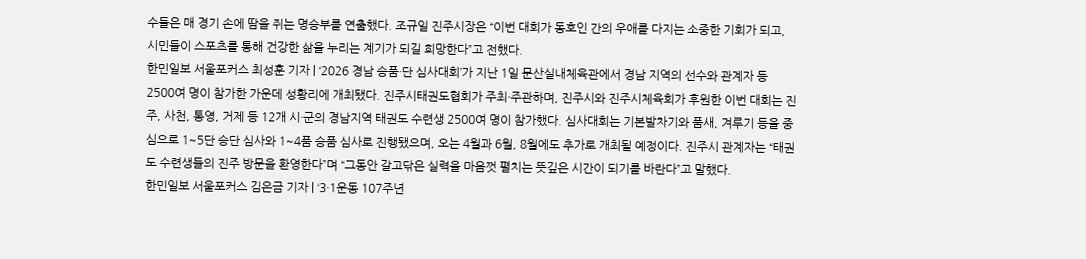수들은 매 경기 손에 땀을 쥐는 명승부를 연출했다. 조규일 진주시장은 “이번 대회가 동호인 간의 우애를 다지는 소중한 기회가 되고, 시민들이 스포츠를 통해 건강한 삶을 누리는 계기가 되길 희망한다”고 전했다.
한민일보 서울포커스 최성훈 기자 | ‘2026 경남 승품·단 심사대회’가 지난 1일 문산실내체육관에서 경남 지역의 선수와 관계자 등 2500여 명이 참가한 가운데 성황리에 개최됐다. 진주시태권도협회가 주최·주관하며, 진주시와 진주시체육회가 후원한 이번 대회는 진주, 사천, 통영, 거제 등 12개 시·군의 경남지역 태권도 수련생 2500여 명이 참가했다. 심사대회는 기본발차기와 품새, 겨루기 등을 중심으로 1~5단 승단 심사와 1~4품 승품 심사로 진행됐으며, 오는 4월과 6월, 8월에도 추가로 개최될 예정이다. 진주시 관계자는 “태권도 수련생들의 진주 방문을 환영한다”며 “그동안 갈고닦은 실력을 마음껏 펼치는 뜻깊은 시간이 되기를 바란다”고 말했다.
한민일보 서울포커스 김은금 기자 | ‘3·1운동 107주년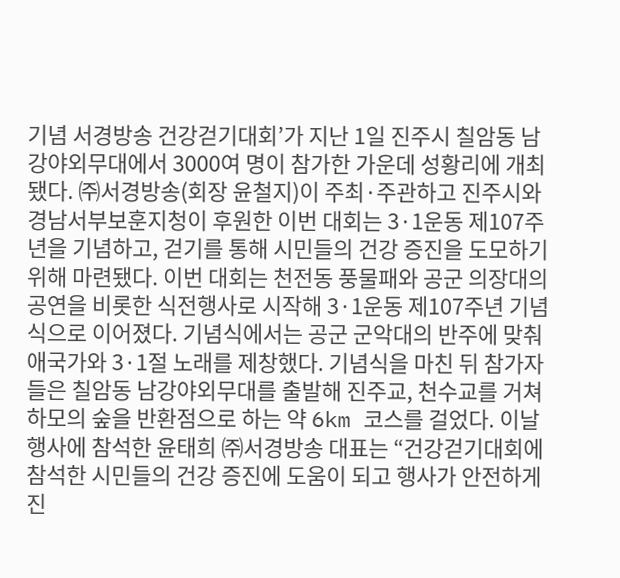기념 서경방송 건강걷기대회’가 지난 1일 진주시 칠암동 남강야외무대에서 3000여 명이 참가한 가운데 성황리에 개최됐다. ㈜서경방송(회장 윤철지)이 주최·주관하고 진주시와 경남서부보훈지청이 후원한 이번 대회는 3·1운동 제107주년을 기념하고, 걷기를 통해 시민들의 건강 증진을 도모하기 위해 마련됐다. 이번 대회는 천전동 풍물패와 공군 의장대의 공연을 비롯한 식전행사로 시작해 3·1운동 제107주년 기념식으로 이어졌다. 기념식에서는 공군 군악대의 반주에 맞춰 애국가와 3·1절 노래를 제창했다. 기념식을 마친 뒤 참가자들은 칠암동 남강야외무대를 출발해 진주교, 천수교를 거쳐 하모의 숲을 반환점으로 하는 약 6km 코스를 걸었다. 이날 행사에 참석한 윤태희 ㈜서경방송 대표는 “건강걷기대회에 참석한 시민들의 건강 증진에 도움이 되고 행사가 안전하게 진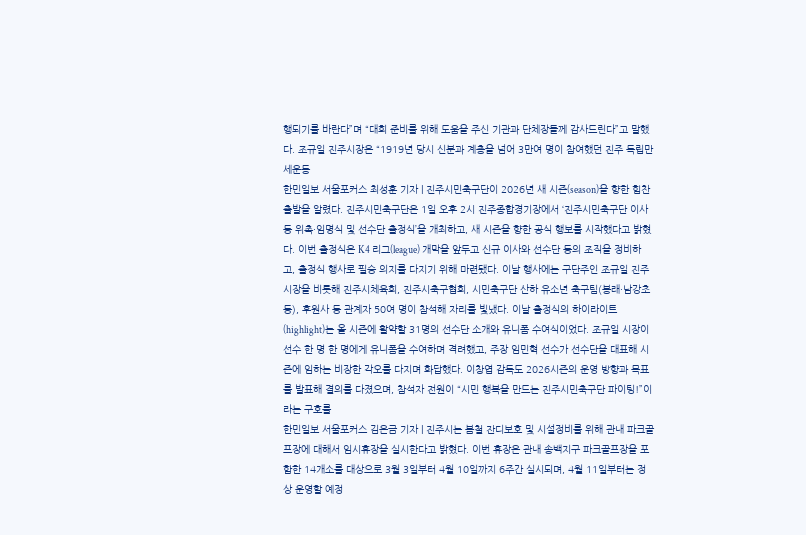행되기를 바란다”며 “대회 준비를 위해 도움을 주신 기관과 단체장들께 감사드린다”고 말했다. 조규일 진주시장은 “1919년 당시 신분과 계층을 넘어 3만여 명이 참여했던 진주 독립만세운동
한민일보 서울포커스 최성훈 기자 | 진주시민축구단이 2026년 새 시즌(season)을 향한 힘찬 출발을 알렸다. 진주시민축구단은 1일 오후 2시 진주종합경기장에서 ‘진주시민축구단 이사 등 위촉·임명식 및 선수단 출정식’을 개최하고, 새 시즌을 향한 공식 행보를 시작했다고 밝혔다. 이번 출정식은 K4 리그(league) 개막을 앞두고 신규 이사와 선수단 등의 조직을 정비하고, 출정식 행사로 필승 의지를 다지기 위해 마련됐다. 이날 행사에는 구단주인 조규일 진주시장을 비롯해 진주시체육회, 진주시축구협회, 시민축구단 산하 유소년 축구팀(봉래·남강초등), 후원사 등 관계자 50여 명이 참석해 자리를 빛냈다. 이날 출정식의 하이라이트(highlight)는 올 시즌에 활약할 31명의 선수단 소개와 유니폼 수여식이었다. 조규일 시장이 선수 한 명 한 명에게 유니폼을 수여하며 격려했고, 주장 임민혁 선수가 선수단을 대표해 시즌에 임하는 비장한 각오를 다지며 화답했다. 이창엽 감독도 2026시즌의 운영 방향과 목표를 발표해 결의를 다졌으며, 참석자 전원이 “시민 행복을 만드는 진주시민축구단 파이팅!”이라는 구호를
한민일보 서울포커스 김은금 기자 | 진주시는 봄철 잔디보호 및 시설정비를 위해 관내 파크골프장에 대해서 임시휴장을 실시한다고 밝혔다. 이번 휴장은 관내 송백지구 파크골프장을 포함한 14개소를 대상으로 3월 3일부터 4월 10일까지 6주간 실시되며, 4월 11일부터는 정상 운영할 예정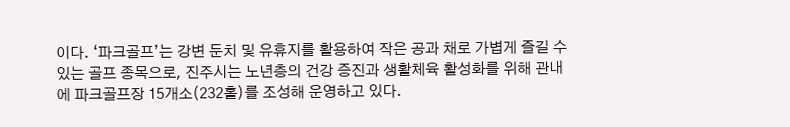이다. ‘파크골프’는 강변 둔치 및 유휴지를 활용하여 작은 공과 채로 가볍게 즐길 수 있는 골프 종목으로, 진주시는 노년층의 건강 증진과 생활체육 활성화를 위해 관내에 파크골프장 15개소(232홀)를 조성해 운영하고 있다.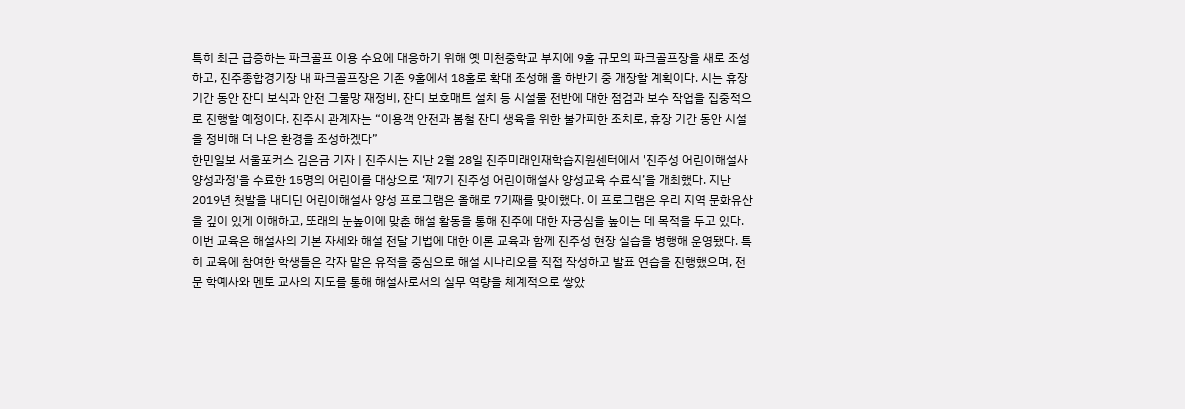특히 최근 급증하는 파크골프 이용 수요에 대응하기 위해 옛 미천중학교 부지에 9홀 규모의 파크골프장을 새로 조성하고, 진주종합경기장 내 파크골프장은 기존 9홀에서 18홀로 확대 조성해 올 하반기 중 개장할 계획이다. 시는 휴장 기간 동안 잔디 보식과 안전 그물망 재정비, 잔디 보호매트 설치 등 시설물 전반에 대한 점검과 보수 작업을 집중적으로 진행할 예정이다. 진주시 관계자는 “이용객 안전과 봄철 잔디 생육을 위한 불가피한 조치로, 휴장 기간 동안 시설을 정비해 더 나은 환경을 조성하겠다”
한민일보 서울포커스 김은금 기자 | 진주시는 지난 2월 28일 진주미래인재학습지원센터에서 '진주성 어린이해설사 양성과정'을 수료한 15명의 어린이를 대상으로 ‘제7기 진주성 어린이해설사 양성교육 수료식’을 개최했다. 지난 2019년 첫발을 내디딘 어린이해설사 양성 프로그램은 올해로 7기째를 맞이했다. 이 프로그램은 우리 지역 문화유산을 깊이 있게 이해하고, 또래의 눈높이에 맞춘 해설 활동을 통해 진주에 대한 자긍심을 높이는 데 목적을 두고 있다. 이번 교육은 해설사의 기본 자세와 해설 전달 기법에 대한 이론 교육과 함께 진주성 현장 실습을 병행해 운영됐다. 특히 교육에 참여한 학생들은 각자 맡은 유적을 중심으로 해설 시나리오를 직접 작성하고 발표 연습을 진행했으며, 전문 학예사와 멘토 교사의 지도를 통해 해설사로서의 실무 역량을 체계적으로 쌓았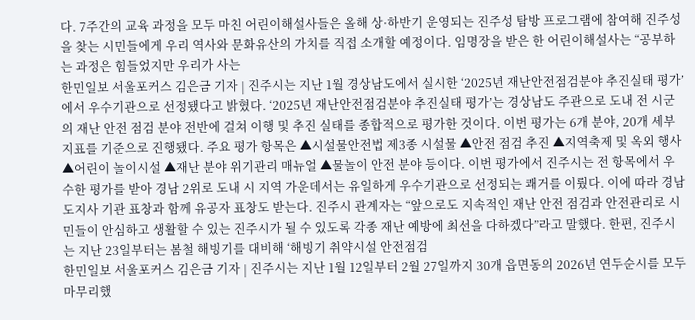다. 7주간의 교육 과정을 모두 마친 어린이해설사들은 올해 상·하반기 운영되는 진주성 탐방 프로그램에 참여해 진주성을 찾는 시민들에게 우리 역사와 문화유산의 가치를 직접 소개할 예정이다. 임명장을 받은 한 어린이해설사는 “공부하는 과정은 힘들었지만 우리가 사는
한민일보 서울포커스 김은금 기자 | 진주시는 지난 1월 경상남도에서 실시한 ‘2025년 재난안전점검분야 추진실태 평가’에서 우수기관으로 선정됐다고 밝혔다. ‘2025년 재난안전점검분야 추진실태 평가’는 경상남도 주관으로 도내 전 시군의 재난 안전 점검 분야 전반에 걸쳐 이행 및 추진 실태를 종합적으로 평가한 것이다. 이번 평가는 6개 분야, 20개 세부 지표를 기준으로 진행됐다. 주요 평가 항목은 ▲시설물안전법 제3종 시설물 ▲안전 점검 추진 ▲지역축제 및 옥외 행사 ▲어린이 놀이시설 ▲재난 분야 위기관리 매뉴얼 ▲물놀이 안전 분야 등이다. 이번 평가에서 진주시는 전 항목에서 우수한 평가를 받아 경남 2위로 도내 시 지역 가운데서는 유일하게 우수기관으로 선정되는 쾌거를 이뤘다. 이에 따라 경남도지사 기관 표창과 함께 유공자 표창도 받는다. 진주시 관계자는 “앞으로도 지속적인 재난 안전 점검과 안전관리로 시민들이 안심하고 생활할 수 있는 진주시가 될 수 있도록 각종 재난 예방에 최선을 다하겠다”라고 말했다. 한편, 진주시는 지난 23일부터는 봄철 해빙기를 대비해 ‘해빙기 취약시설 안전점검
한민일보 서울포커스 김은금 기자 | 진주시는 지난 1월 12일부터 2월 27일까지 30개 읍면동의 2026년 연두순시를 모두 마무리했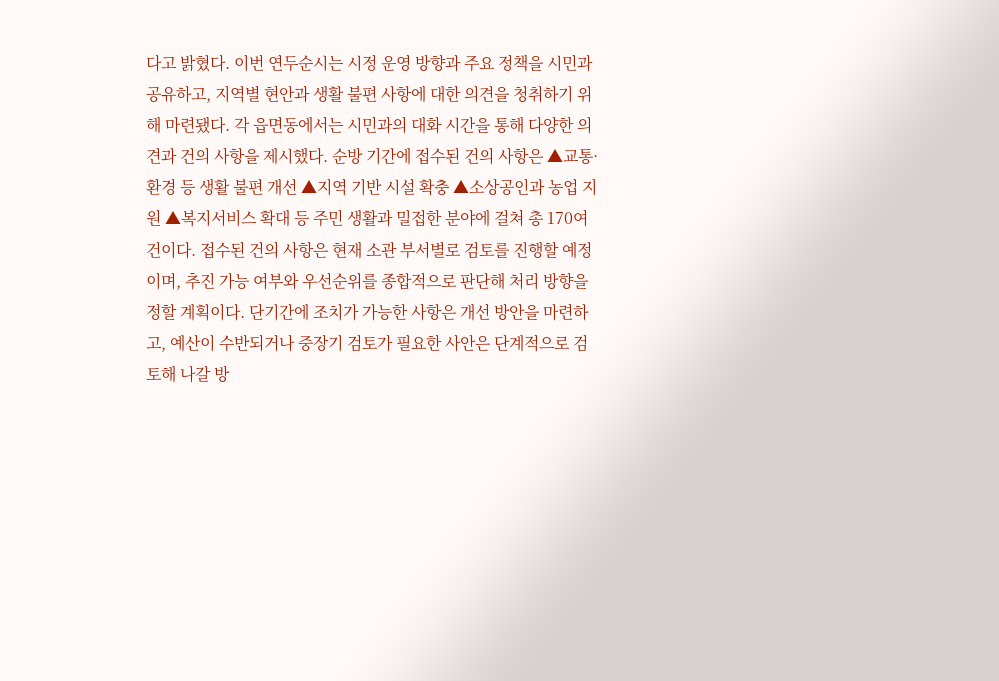다고 밝혔다. 이번 연두순시는 시정 운영 방향과 주요 정책을 시민과 공유하고, 지역별 현안과 생활 불편 사항에 대한 의견을 청취하기 위해 마련됐다. 각 읍면동에서는 시민과의 대화 시간을 통해 다양한 의견과 건의 사항을 제시했다. 순방 기간에 접수된 건의 사항은 ▲교통·환경 등 생활 불편 개선 ▲지역 기반 시설 확충 ▲소상공인과 농업 지원 ▲복지서비스 확대 등 주민 생활과 밀접한 분야에 걸쳐 총 170여 건이다. 접수된 건의 사항은 현재 소관 부서별로 검토를 진행할 예정이며, 추진 가능 여부와 우선순위를 종합적으로 판단해 처리 방향을 정할 계획이다. 단기간에 조치가 가능한 사항은 개선 방안을 마련하고, 예산이 수반되거나 중장기 검토가 필요한 사안은 단계적으로 검토해 나갈 방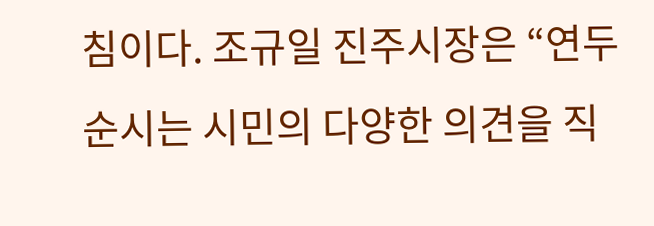침이다. 조규일 진주시장은 “연두순시는 시민의 다양한 의견을 직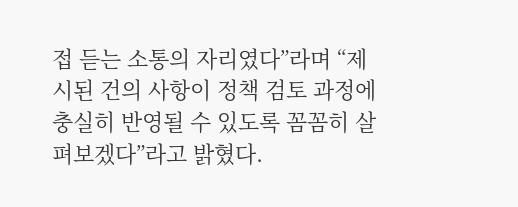접 듣는 소통의 자리였다”라며 “제시된 건의 사항이 정책 검토 과정에 충실히 반영될 수 있도록 꼼꼼히 살펴보겠다”라고 밝혔다.